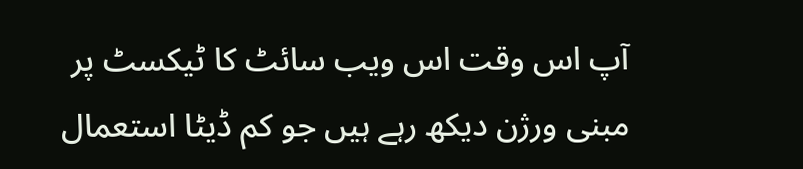آپ اس وقت اس ویب سائٹ کا ٹیکسٹ پر مبنی ورژن دیکھ رہے ہیں جو کم ڈیٹا استعمال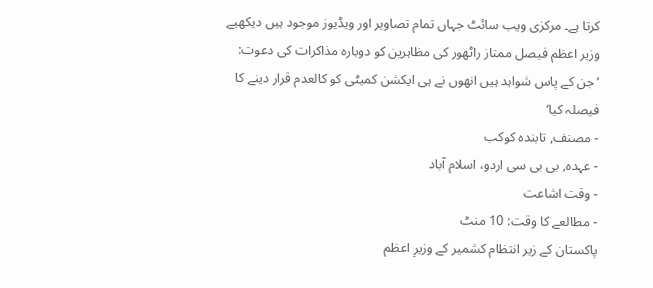کرتا ہے۔ مرکزی ویب سائٹ جہاں تمام تصاویر اور ویڈیوز موجود ہیں دیکھیے
وزیر اعظم فیصل ممتاز راٹھور کی مظاہرین کو دوبارہ مذاکرات کی دعوت: ’جن کے پاس شواہد ہیں انھوں نے ہی ایکشن کمیٹی کو کالعدم قرار دینے کا فیصلہ کیا‘
- مصنف, تابندہ کوکب
- عہدہ, بی بی سی اردو، اسلام آباد
- وقت اشاعت
- مطالعے کا وقت: 10 منٹ
پاکستان کے زیر انتظام کشمیر کے وزیرِ اعظم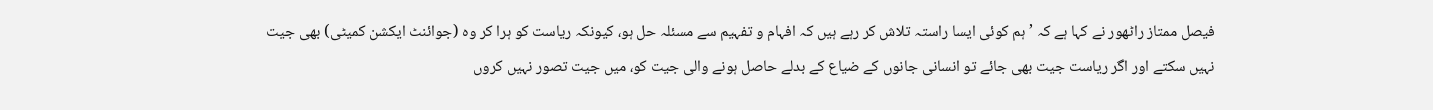فیصل ممتاز راٹھور نے کہا ہے کہ ’ہم کوئی ایسا راستہ تلاش کر رہے ہیں کہ افہام و تفہیم سے مسئلہ حل ہو، کیونکہ ریاست کو ہرا کر وہ (جوائنٹ ایکشن کمیٹی) بھی جیت نہیں سکتے اور اگر ریاست جیت بھی جائے تو انسانی جانوں کے ضیاع کے بدلے حاصل ہونے والی جیت کو، میں جیت تصور نہیں کروں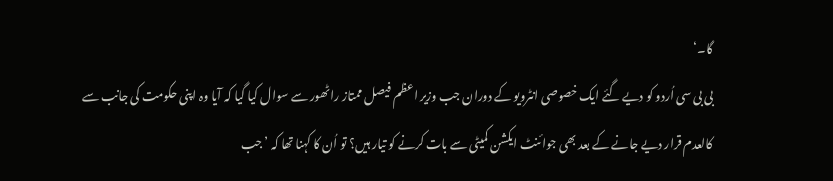گا۔‘
بی بی سی اُردو کو دیے گئے ایک خصوصی انٹرویو کے دوران جب وزیر اعظم فیصل ممتاز راٹھور سے سوال کیا گیا کہ آیا وہ اپنی حکومت کی جانب سے کالعدم قرار دیے جانے کے بعد بھی جوائنٹ ایکشن کمیٹی سے بات کرنے کو تیار ہیں؟ تو اُن کا کہنا تھا کہ ’جب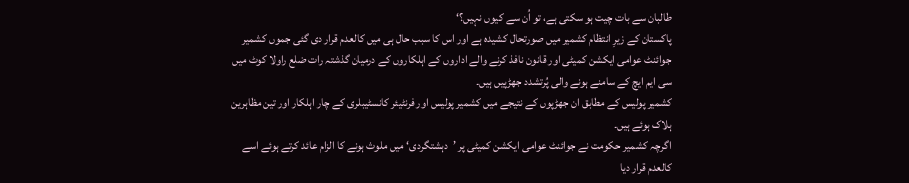طالبان سے بات چیت ہو سکتی ہے، تو اُن سے کیوں نہیں؟‘
پاکستان کے زیرِ انتظام کشمیر میں صورتحال کشیدہ ہے اور اس کا سبب حال ہی میں کالعدم قرار دی گئی جموں کشمیر جوائنٹ عوامی ایکشن کمیٹی اور قانون نافذ کرنے والے اداروں کے اہلکاروں کے درمیان گذشتہ رات ضلع راولا کوٹ میں سی ایم ایچ کے سامنے ہونے والی پُرتشدد جھڑپیں ہیں۔
کشمیر پولیس کے مطابق ان جھڑپوں کے نتیجے میں کشمیر پولیس اور فرنٹیئر کانسٹیبلری کے چار اہلکار اور تین مظاہرین ہلاک ہوئے ہیں۔
اگرچہ کشمیر حکومت نے جوائنٹ عوامی ایکشن کمیٹی پر ’دہشتگردی‘ میں ملوث ہونے کا الزام عائد کرتے ہوئے اسے کالعدم قرار دیا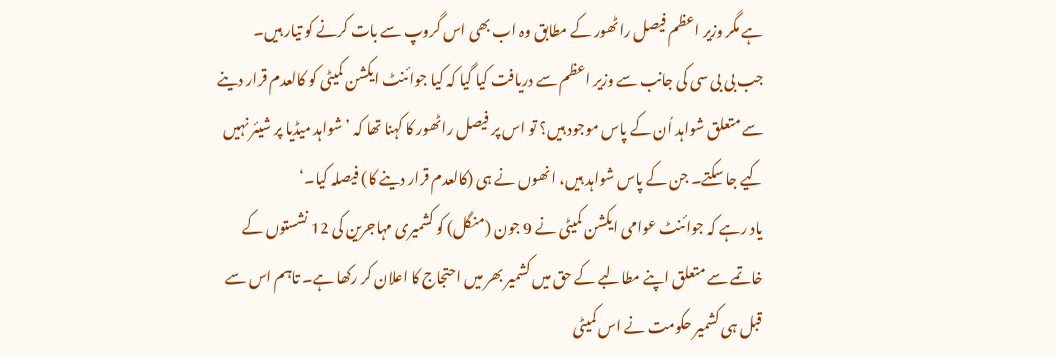ہے مگر وزیر اعظم فیصل راٹھور کے مطابق وہ اب بھی اس گروپ سے بات کرنے کو تیار ہیں۔
جب بی بی سی کی جانب سے وزیر اعظم سے دریافت کیا گیا کہ کیا جوائنٹ ایکشن کمیٹی کو کالعدم قرار دینے سے متعلق شواہد اُن کے پاس موجود ہیں؟ تو اس پر فیصل راٹھور کا کہنا تھا کہ ’شواہد میڈیا پر شیئر نہیں کیے جا سکتے۔ جن کے پاس شواہد ہیں، انھوں نے ہی (کالعدم قرار دینے کا) فیصلہ کیا۔‘
یاد رہے کہ جوائنٹ عوامی ایکشن کمیٹی نے 9 جون (منگل) کو کشمیری مہاجرین کی 12 نشستوں کے خاتمے سے متعلق اپنے مطالبے کے حق میں کشمیر بھر میں احتجاج کا اعلان کر رکھا ہے۔ تاہم اس سے قبل ہی کشمیر حکومت نے اس کمیٹی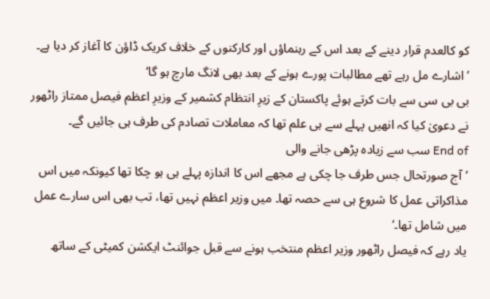کو کالعدم قرار دینے کے بعد اس کے رہنماؤں اور کارکنوں کے خلاف کریک ڈاؤن کا آغاز کر دیا ہے۔
’اشارے مل رہے تھے مطالبات پورے ہونے کے بعد بھی لانگ مارچ ہو گا‘
بی بی سی سے بات کرتے ہوئے پاکستان کے زیرِ انتظام کشمیر کے وزیرِ اعظم فیصل ممتاز راٹھور نے دعویٰ کیا کہ انھیں پہلے سے ہی علم تھا کہ معاملات تصادم کی طرف ہی جائیں گے۔
End of سب سے زیادہ پڑھی جانے والی
’آج صورتحال جس طرف جا چکی ہے مجھے اس کا اندازہ پہلے ہی ہو چکا تھا کیونکہ میں اس مذاکراتی عمل کا شروع ہی سے حصہ تھا۔ میں وزیر اعظم نہیں تھا، تب بھی اس سارے عمل میں شامل تھا۔‘
یاد رہے کہ فیصل راٹھور وزیر اعظم منتخب ہونے سے قبل جوائنٹ ایکشن کمیٹی کے ساتھ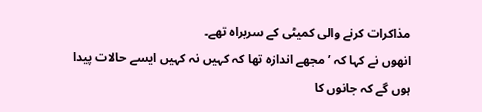مذاکرات کرنے والی کمیٹی کے سربراہ تھے۔
انھوں نے کہا کہ ’مجھے اندازہ تھا کہ کہیں نہ کہیں ایسے حالات پیدا ہوں گے کہ جانوں کا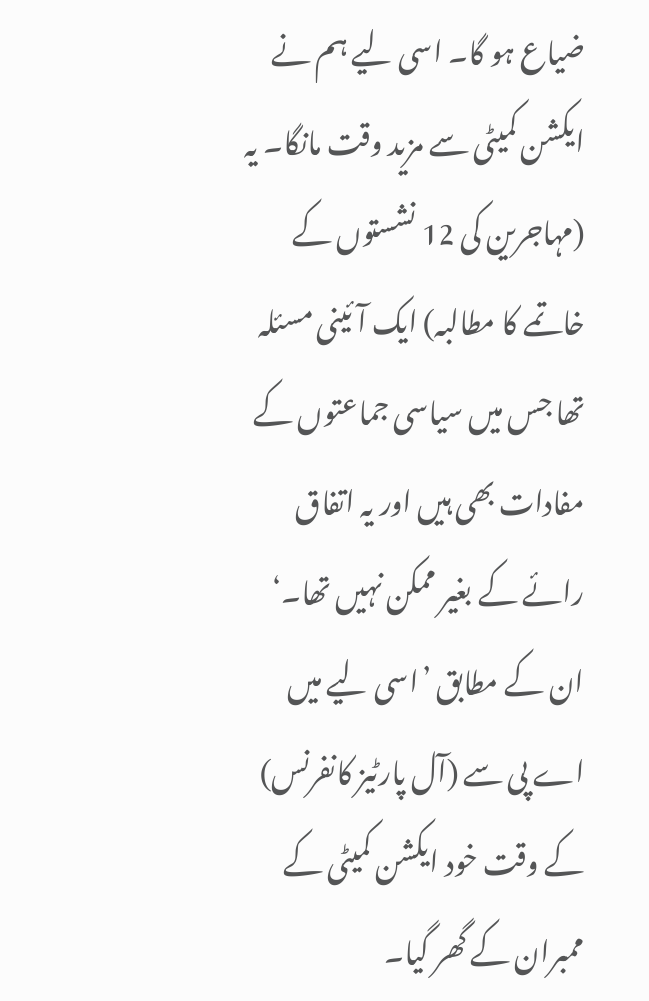ضیاع ہو گا۔ اسی لیے ہم نے ایکشن کمیٹی سے مزید وقت مانگا۔ یہ (مہاجرین کی 12 نشستوں کے خاتمے کا مطالبہ) ایک آئینی مسئلہ تھا جس میں سیاسی جماعتوں کے مفادات بھی ہیں اور یہ اتفاق رائے کے بغیر ممکن نہیں تھا۔‘
ان کے مطابق ’اسی لیے میں اے پی سے (آل پارٹیز کانفرنس) کے وقت خود ایکشن کمیٹی کے ممبران کے گھر گیا۔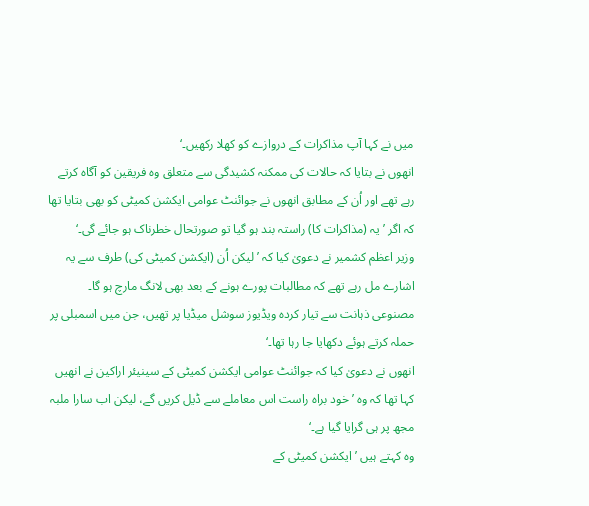میں نے کہا آپ مذاکرات کے دروازے کو کھلا رکھیں۔‘
انھوں نے بتایا کہ حالات کی ممکنہ کشیدگی سے متعلق وہ فریقین کو آگاہ کرتے رہے تھے اور اُن کے مطابق انھوں نے جوائنٹ عوامی ایکشن کمیٹی کو بھی بتایا تھا کہ اگر ’یہ (مذاکرات کا) راستہ بند ہو گیا تو صورتحال خطرناک ہو جائے گی۔‘
وزیر اعظم کشمیر نے دعویٰ کیا کہ ’لیکن اُن (ایکشن کمیٹی کی) طرف سے یہ اشارے مل رہے تھے کہ مطالبات پورے ہونے کے بعد بھی لانگ مارچ ہو گا۔ مصنوعی ذہانت سے تیار کردہ ویڈیوز سوشل میڈیا پر تھیں، جن میں اسمبلی پر حملہ کرتے ہوئے دکھایا جا رہا تھا۔‘
انھوں نے دعویٰ کیا کہ جوائنٹ عوامی ایکشن کمیٹی کے سینیئر اراکین نے انھیں کہا تھا کہ وہ ’خود براہ راست اس معاملے سے ڈیل کریں گے، لیکن اب سارا ملبہ مجھ پر ہی گرایا گیا ہے۔‘
وہ کہتے ہیں ’ایکشن کمیٹی کے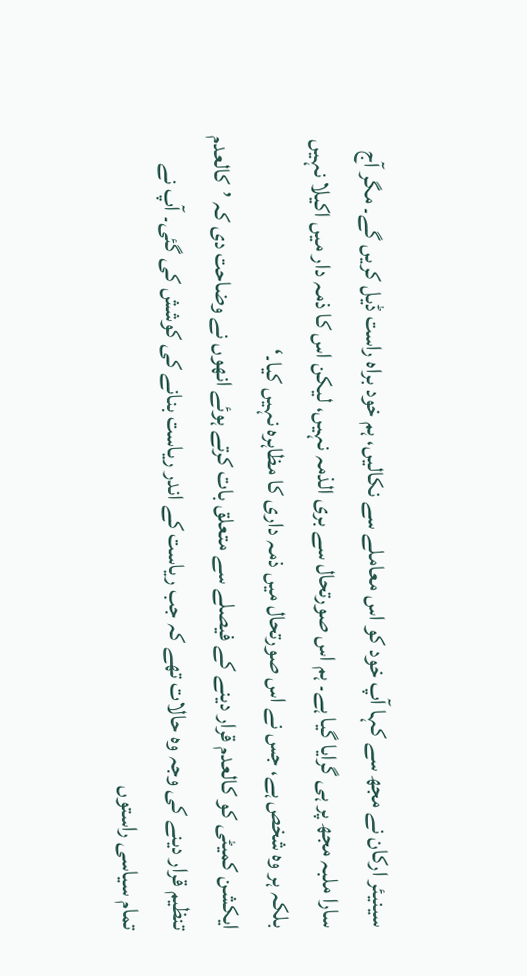سینیئر ارکان نے مجھ سے کہا آپ خود کو اس معاملے سے نکالیں، ہم خود براہ راست ڈیل کریں گے۔ مگر آج سارا ملبہ مجھ پر ہی گرایا گیا ہے۔ ہم اس صورتحال سے بری الذمہ نہیں، لیکن اس کا ذمہ دار میں اکیلا نہیں بلکہ ہر وہ شخص ہے، جس نے اس صورتحال میں ذمہ داری کا مظاہرہ نہیں کیا۔‘
ایکشن کمیٹی کو کالعدم قرار دینے کے فیصلے سے متعلق بات کرتے ہوئے انھوں نے وضاحت دی کہ ’کالعدم تنظیم قرار دینے کی وجہ وہ حالات تھے کہ جب ریاست کے اندر ریاست بنانے کی کوشش کی گئی۔ آپ نے تمام سیاسی راستوں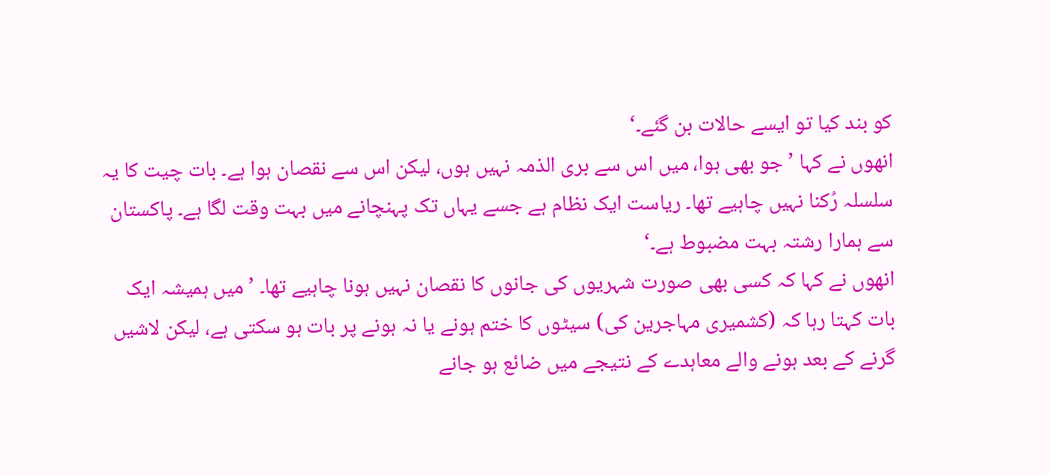کو بند کیا تو ایسے حالات بن گئے۔‘
انھوں نے کہا ’جو بھی ہوا، میں اس سے بری الذمہ نہیں ہوں، لیکن اس سے نقصان ہوا ہے۔ بات چیت کا یہ سلسلہ رُکنا نہیں چاہیے تھا۔ ریاست ایک نظام ہے جسے یہاں تک پہنچانے میں بہت وقت لگا ہے۔ پاکستان سے ہمارا رشتہ بہت مضبوط ہے۔‘
انھوں نے کہا کہ کسی بھی صورت شہریوں کی جانوں کا نقصان نہیں ہونا چاہیے تھا۔ ’میں ہمیشہ ایک بات کہتا رہا کہ (کشمیری مہاجرین کی) سیٹوں کا ختم ہونے یا نہ ہونے پر بات ہو سکتی ہے، لیکن لاشیں گرنے کے بعد ہونے والے معاہدے کے نتیجے میں ضائع ہو جانے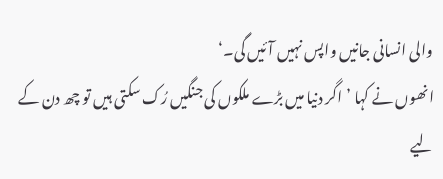والی انسانی جانیں واپس نہیں آئیں گی۔‘
انھوں نے کہا ’اگر دنیا میں بڑے ملکوں کی جنگیں رُک سکتی ہیں تو چھ دن کے لیے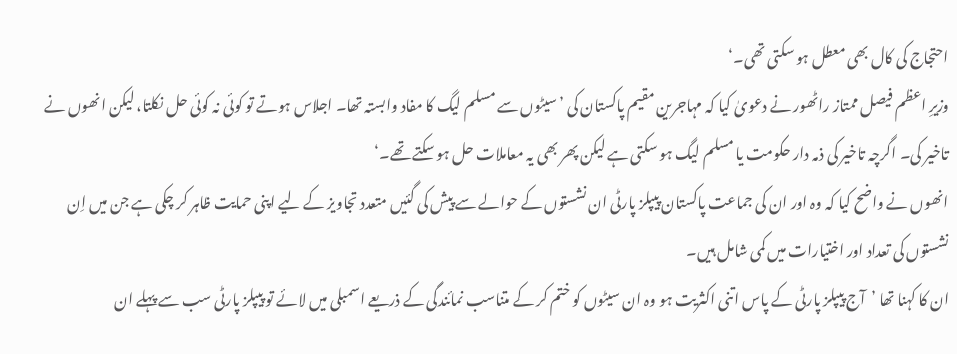احتجاج کی کال بھی معطل ہو سکتی تھی۔‘
وزیرِ اعظم فیصل ممتاز راٹھور نے دعویٰ کیا کہ مہاجرین مقیم پاکستان کی ’سیٹوں سے مسلم لیگ کا مفاد وابستہ تھا۔ اجلاس ہوتے تو کوئی نہ کوئی حل نکلتا، لیکن انھوں نے تاخیر کی۔ اگرچہ تاخیر کی ذمہ دار حکومت یا مسلم لیگ ہو سکتی ہے لیکن پھر بھی یہ معاملات حل ہو سکتے تھے۔‘
انھوں نے واضح کیا کہ وہ اور ان کی جماعت پاکستان پیپلز پارٹی ان نشستوں کے حوالے سے پیش کی گئیں متعدد تجاویز کے لیے اپنی حمایت ظاہر کر چکی ہے جن میں اِن نشستوں کی تعداد اور اختیارات میں کمی شامل ہیں۔
ان کا کہنا تھا ’آج پیپلز پارٹی کے پاس اتنی اکثریت ہو وہ ان سیٹوں کو ختم کر کے متناسب نمائندگی کے ذریعے اسمبلی میں لائے تو پیپلز پارٹی سب سے پہلے ان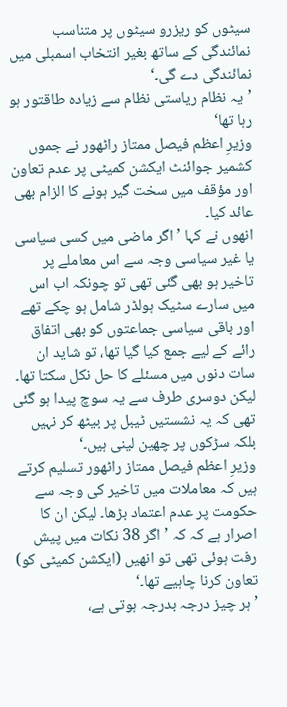سیٹوں کو ریزرو سیٹوں پر متناسب نمائندگی کے ساتھ بغیر انتخاب اسمبلی میں نمائندگی دے گی۔‘
’یہ نظام ریاستی نظام سے زیادہ طاقتور ہو رہا تھا‘
وزیرِ اعظم فیصل ممتاز راٹھور نے جموں کشمیر جوائنٹ ایکشن کمیٹی پر عدم تعاون اور مؤقف میں سخت گیر ہونے کا الزام بھی عائد کیا۔
انھوں نے کہا ’اگر ماضی میں کسی سیاسی یا غیر سیاسی وجہ سے اس معاملے پر تاخیر ہو بھی گئی تھی تو چونکہ اب اس میں سارے سٹیک ہولڈر شامل ہو چکے تھے اور باقی سیاسی جماعتوں کو بھی اتفاق رائے کے لیے جمع کیا گیا تھا، تو شاید ان سات دنوں میں مسئلے کا حل نکل سکتا تھا۔ لیکن دوسری طرف سے یہ سوچ پیدا ہو گئی تھی کہ یہ نشستیں ٹیبل پر بیٹھ کر نہیں بلکہ سڑکوں پر چھین لینی ہیں۔‘
وزیرِ اعظم فیصل ممتاز راٹھور تسلیم کرتے ہیں کہ معاملات میں تاخیر کی وجہ سے حکومت پر عدم اعتماد بڑھا۔ لیکن ان کا اصرار ہے کہ کہ ’اگر 38 نکات میں پیش رفت ہوئی تھی تو انھیں (ایکشن کمیٹی کو) تعاون کرنا چاہیے تھا۔‘
’ہر چیز درجہ بدرجہ ہوتی ہے،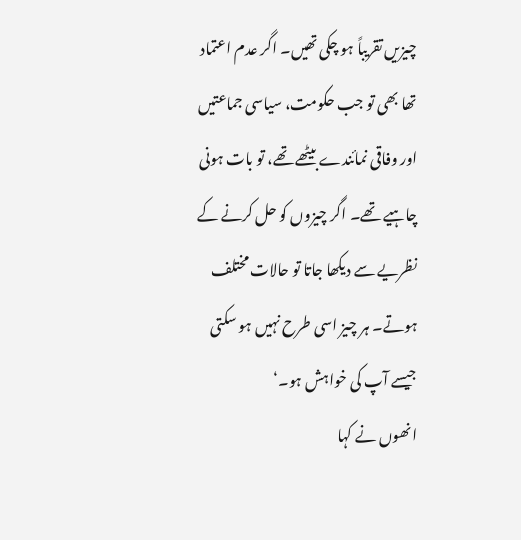چیزیں تقریباً ہو چکی تھیں۔ اگر عدم اعتماد تھا بھی تو جب حکومت، سیاسی جماعتیں اور وفاقی نمائندے بیٹھے تھے، تو بات ہونی چاہیے تھے۔ اگر چیزوں کو حل کرنے کے نظریے سے دیکھا جاتا تو حالات مختلف ہوتے۔ ہر چیز اسی طرح نہیں ہو سکتی جیسے آپ کی خواہش ہو۔‘
انھوں نے کہا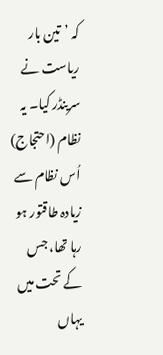کہ ’تین بار ریاست نے سرینڈر کیا۔ یہ نظام (احتجاج) اُس نظام سے زیادہ طاقتور ہو رہا تھا، جس کے تحت میں یہاں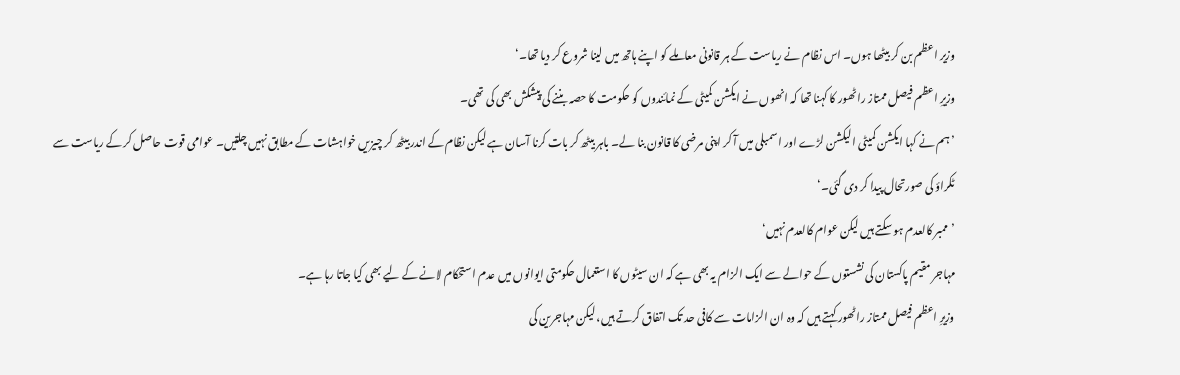وزیر اعظم بن کر بیٹھا ہوں۔ اس نظام نے ریاست کے ہر قانونی معاملے کو اپنے ہاتھ میں لینا شروع کر دیا تھا۔‘
وزیرِ اعظم فیصل ممتاز راٹھور کا کہنا تھا کہ انھوں نے ایکشن کمیٹی کے نمائندوں کو حکومت کا حصہ بننے کی پیشکش بھی کی تھی۔
’ہم نے کہا ایکشن کمیٹی الیکشن لڑے اور اسمبلی میں آ کر اپنی مرضی کا قانون بنا لے۔ باہر بیٹھ کر بات کرنا آسان ہے لیکن نظام کے اندر بیٹھ کر چیزیں خواہشات کے مطابق نہیں چلتیں۔ عوامی قوت حاصل کر کے ریاست سے ٹکراؤ کی صورتحال پیدا کر دی گئی۔‘
’ممبر کالعدم ہو سکتے ہیں لیکن عوام کالعدم نہیں‘
مہاجر مقیم پاکستان کی نشستوں کے حوالے سے ایک الزام یہ بھی ہے کہ ان سیٹوں کا استعمال حکومتی ایوانوں میں عدم استحکام لانے کے لیے بھی کیا جاتا رہا ہے۔
وزیرِ اعظم فیصل ممتاز راٹھور کہتے ہیں کہ وہ ان الزامات سے کافی حد تک اتفاق کرتے ہیں، لیکن مہاجرین کی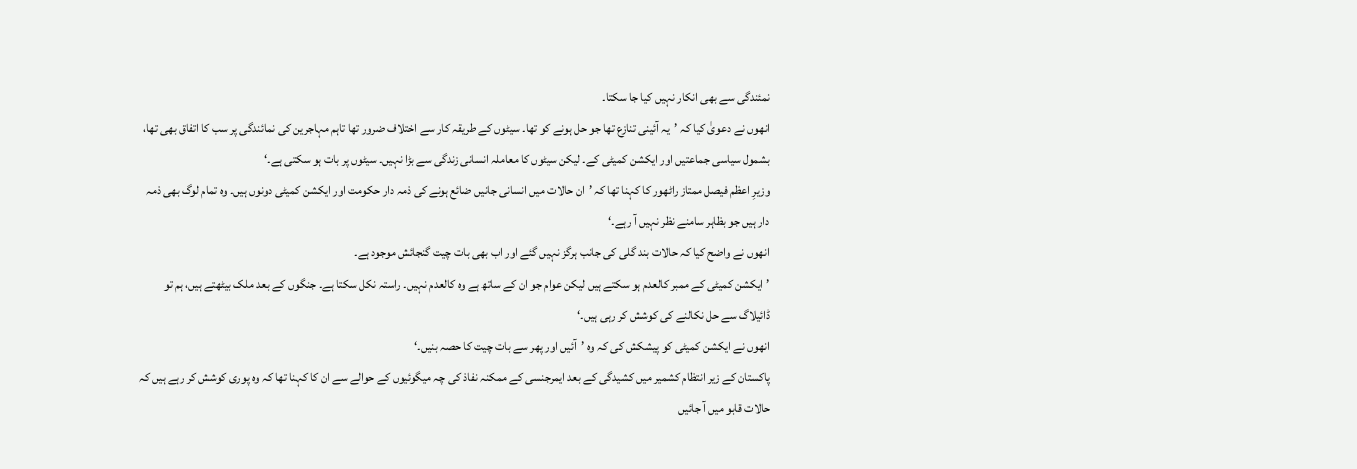نمئندگی سے بھی انکار نہیں کیا جا سکتا۔
انھوں نے دعویٰ کیا کہ ’یہ آئینی تنازع تھا جو حل ہونے کو تھا۔ سیٹوں کے طریقہ کار سے اختلاف ضرور تھا تاہم مہاجرین کی نمائندگی پر سب کا اتفاق بھی تھا، بشمول سیاسی جماعتیں اور ایکشن کمیٹی کے۔ لیکن سیٹوں کا معاملہ انسانی زندگی سے بڑا نہیں۔ سیٹوں پر بات ہو سکتی ہے۔‘
وزیرِ اعظم فیصل ممتاز راٹھور کا کہنا تھا کہ ’ان حالات میں انسانی جانیں ضائع ہونے کی ذمہ دار حکومت اور ایکشن کمیٹی دونوں ہیں۔ وہ تمام لوگ بھی ذمہ دار ہیں جو بظاہر سامنے نظر نہیں آ رہے۔‘
انھوں نے واضح کیا کہ حالات بند گلی کی جانب ہرگز نہیں گئے اور اب بھی بات چیت گنجائش موجود ہے۔
’ایکشن کمیٹی کے ممبر کالعدم ہو سکتے ہیں لیکن عوام جو ان کے ساتھ ہے وہ کالعدم نہیں۔ راستہ نکل سکتا ہے۔ جنگوں کے بعد ملک بیٹھتے ہیں، ہم تو ڈائیلاگ سے حل نکالنے کی کوشش کر رہی ہیں۔‘
انھوں نے ایکشن کمیٹی کو پیشکش کی کہ وہ ’آئیں اور پھر سے بات چیت کا حصہ بنیں۔‘
پاکستان کے زیر انتظام کشمیر میں کشیدگی کے بعد ایمرجنسی کے ممکنہ نفاذ کی چہ میگوئیوں کے حوالے سے ان کا کہنا تھا کہ وہ پوری کوشش کر رہے ہیں کہ حالات قابو میں آ جائیں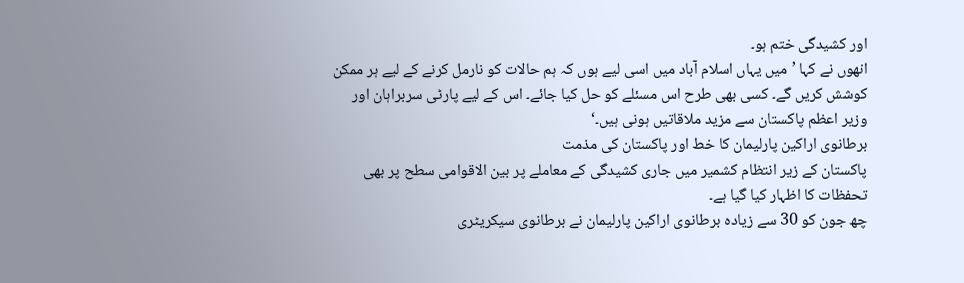اور کشیدگی ختم ہو۔
انھوں نے کہا ’میں یہاں اسلام آباد میں اسی لیے ہوں کہ ہم حالات کو نارمل کرنے کے لیے ہر ممکن کوشش کریں گے۔ کسی بھی طرح اس مسئلے کو حل کیا جائے۔ اس کے لیے پارٹی سربراہان اور وزیر اعظم پاکستان سے مزید ملاقاتیں ہونی ہیں۔‘
برطانوی اراکین پارلیمان کا خط اور پاکستان کی مذمت
پاکستان کے زیر انتظام کشمیر میں جاری کشیدگی کے معاملے پر بین الاقوامی سطح پر بھی تحفظات کا اظہار کیا گیا ہے۔
چھ جون کو 30 سے زیادہ برطانوی اراکین پارلیمان نے برطانوی سیکریٹری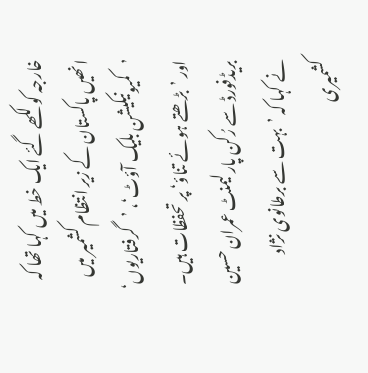خارجہ کو لکھے گئے ایک خط میں کہا تھا کہ انھیں پاکستان کے زیر انتظام کشمیر میں ’کمیونیکیشن بلیک آؤٹ‘، ’گرفتاریوں‘ اور ’بڑھتے ہوئے تناؤ‘ پر تحفظات ہیں۔
بریڈفورڈ سے رُکن پارلیمنٹ عمران حسین نے کہا کہ ’بہت سے برطانوی نژاد کشمیری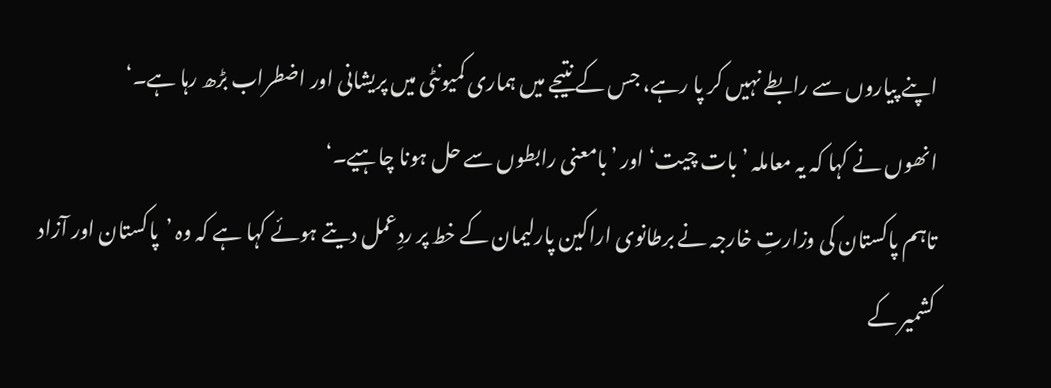اپنے پیاروں سے رابطے نہیں کر پا رہے، جس کے نتیجے میں ہماری کمیونٹی میں پریشانی اور اضطراب بڑھ رہا ہے۔‘
انھوں نے کہا کہ یہ معاملہ ’بات چیت‘ اور ’بامعنی رابطوں سے حل ہونا چاہیے۔‘
تاہم پاکستان کی وزارتِ خارجہ نے برطانوی اراکین پارلیمان کے خط پر ردِعمل دیتے ہوئے کہا ہے کہ وہ ’پاکستان اور آزاد کشمیر کے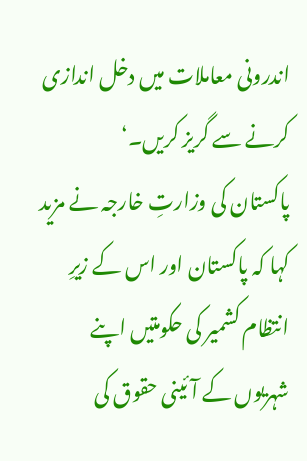اندرونی معاملات میں دخل اندازی کرنے سے گریز کریں۔‘
پاکستان کی وزارتِ خارجہ نے مزید کہا کہ پاکستان اور اس کے زیرِ انتظام کشمیر کی حکومتیں اپنے شہریوں کے آئینی حقوق کی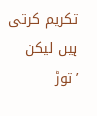تکریم کرتی ہیں لیکن ’توڑ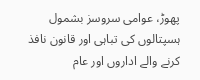پھوڑ، عوامی سروسز بشمول ہسپتالوں کی تباہی اور قانون نافذ کرنے والے اداروں اور عام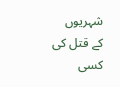شہریوں کے قتل کی کسی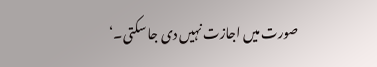صورت میں اجازت نہیں دی جا سکتی۔‘